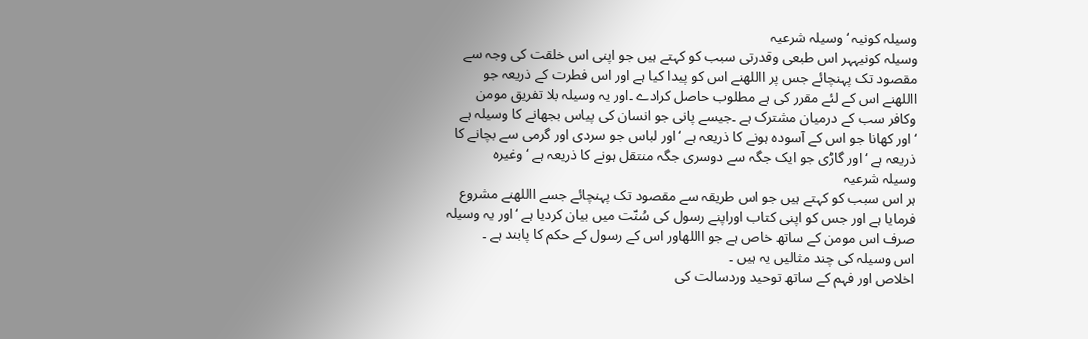وسیلہ کونیہ ‘ وسیلہ شرعیہ
وسیلہ کونیہہر اس طبعی وقدرتی سبب کو کہتے ہیں جو اپنی اس خلقت کی وجہ سے مقصود تک پہنچائے جس پر االلهنے اس کو پیدا کیا ہے اور اس فطرت کے ذریعہ جو االلهنے اس کے لئے مقرر کی ہے مطلوب حاصل کرادے ۔اور یہ وسیلہ بلا تفریق مومن وکافر سب کے درمیان مشترک ہے ۔جیسے پانی جو انسان کی پیاس بجھانے کا وسیلہ ہے ‘اور کھانا جو اس کے آسودہ ہونے کا ذریعہ ہے ‘اور لباس جو سردی اور گرمی سے بچانے کا ذریعہ ہے ‘اور گاڑی جو ایک جگہ سے دوسری جگہ منتقل ہونے کا ذریعہ ہے ‘وغیرہ
وسیلہ شرعیہ
ہر اس سبب کو کہتے ہیں جو اس طریقہ سے مقصود تک پہنچائے جسے االلهنے مشروع فرمایا ہے اور جس کو اپنی کتاب اوراپنے رسول کی سُنّت میں بیان کردیا ہے ‘اور یہ وسیلہ صرف اس مومن کے ساتھ خاص ہے جو االلهاور اس کے رسول کے حکم کا پابند ہے ۔
اس وسیلہ کی چند مثالیں یہ ہیں ۔
اخلاص اور فہم کے ساتھ توحید وردسالت کی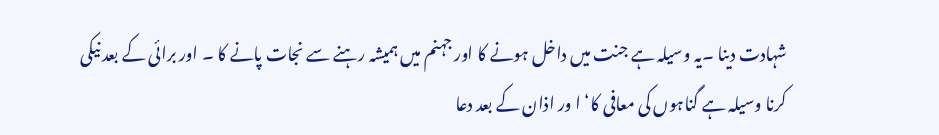شہادت دینا ۔یہ وسیلہ ہے جنت میں داخل ہونے کا اور جہنم میں ہمیشہ رہنے سے نجات پانے کا ۔ اور برائی کے بعد نیکی کرنا وسیلہ ہے گناہوں کی معافی کا‘ ا ور اذان کے بعد دعا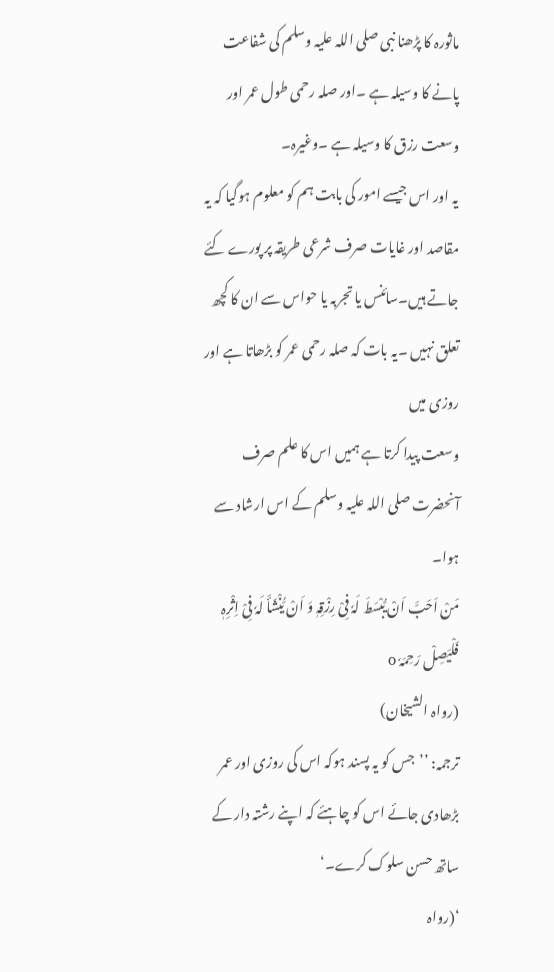ماثورہ کا پڑھنا نبی صلی اللہ علیہ وسلم کی شفاعت پانے کا وسیلہ ہے ۔اور صلہ رحمی طول عمر اور وسعت رزق کا وسیلہ ہے ۔وغیرہ۔
یہ اور اس جیسے امور کی بابت ہم کو معلوم ہوگیا کہ یہ مقاصد اور غایات صرف شرعی طریقہ پر پورے کئے جاتے ہیں۔سائنس یا تجربہ یا حواس سے ان کا کچھ تعلق نہیں ۔یہ بات کہ صلہ رحمی عمر کو بڑھاتا ہے اور روزی میں
وسعت پیدا کرتا ہے ہمیں اس کا علم صرف آنحضرت صلی اللہ علیہ وسلم کے اس ارشاد سے ہوا۔
مَنْ اَحَبَّ اَنْ یُّبْسَطَ لَہٗ فِیْ رِزْقِہٖ وَ اَنْ یُّنْشَأَ لَہٗ فِیْ اِثْرِہٖ فَلْیَصِلْ رَحِمَہٗ o
(رواہ الشیخان)
ترجمہ: ’’جس کو یہ پسند ہوکہ اس کی روزی اور عمر بڑھادی جائے اس کو چاہئے کہ اپنے رشتہ دار کے ساتھ حسن سلوک کرے۔‘
‘(رواہ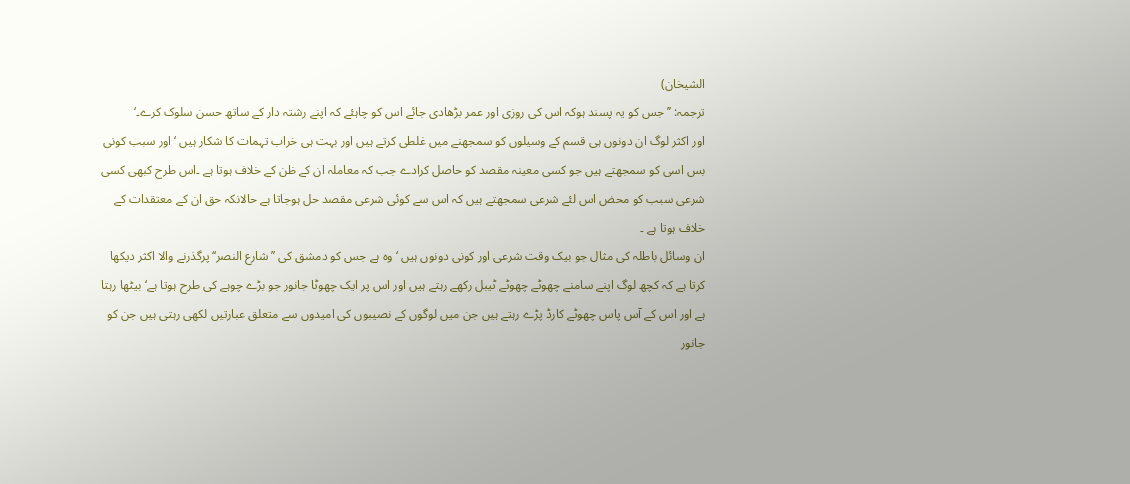الشیخان)
ترجمہ: ’’جس کو یہ پسند ہوکہ اس کی روزی اور عمر بڑھادی جائے اس کو چاہئے کہ اپنے رشتہ دار کے ساتھ حسن سلوک کرے۔‘
اور اکثر لوگ ان دونوں ہی قسم کے وسیلوں کو سمجھنے میں غلطی کرتے ہیں اور بہت ہی خراب تہمات کا شکار ہیں ‘اور سبب کونی بس اسی کو سمجھتے ہیں جو کسی معینہ مقصد کو حاصل کرادے جب کہ معاملہ ان کے ظن کے خلاف ہوتا ہے ۔اس طرح کبھی کسی شرعی سبب کو محض اس لئے شرعی سمجھتے ہیں کہ اس سے کوئی شرعی مقصد حل ہوجاتا ہے حالانکہ حق ان کے معتقدات کے خلاف ہوتا ہے ۔
ان وسائل باطلہ کی مثال جو بیک وقت شرعی اور کونی دونوں ہیں ‘وہ ہے جس کو دمشق کی ’’شارع النصر‘‘پرگذرنے والا اکثر دیکھا کرتا ہے کہ کچھ لوگ اپنے سامنے چھوٹے چھوٹے ٹیبل رکھے رہتے ہیں اور اس پر ایک چھوٹا جانور جو بڑے چوہے کی طرح ہوتا ہے‘بیٹھا رہتا ہے اور اس کے آس پاس چھوٹے کارڈ پڑے رہتے ہیں جن میں لوگوں کے نصیبوں کی امیدوں سے متعلق عبارتیں لکھی رہتی ہیں جن کو جانور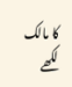کا مالک لکھے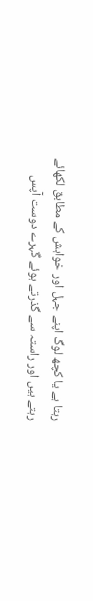رہتا ہے یا کچھ لوگ اپنے جہل اور خواہش کے مطابق لکھائے رہتے ہیں اور راستہ سے گذرتے ہوئے گہرے دوست آپس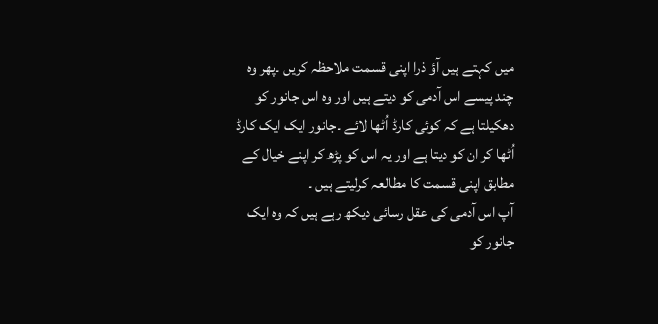میں کہتے ہیں آؤ ذرا اپنی قسمت ملاحظہ کریں ۔پھر وہ چند پیسے اس آدمی کو دیتے ہیں اور وہ اس جانور کو دھکیلتا ہے کہ کوئی کارڈ اُٹھا لائے ۔جانور ایک ایک کارڈ اُٹھا کر ان کو دیتا ہے اور یہ اس کو پڑھ کر اپنے خیال کے مطابق اپنی قسمت کا مطالعہ کرلیتے ہیں ۔
آپ اس آدمی کی عقل رسائی دیکھ رہے ہیں کہ وہ ایک جانور کو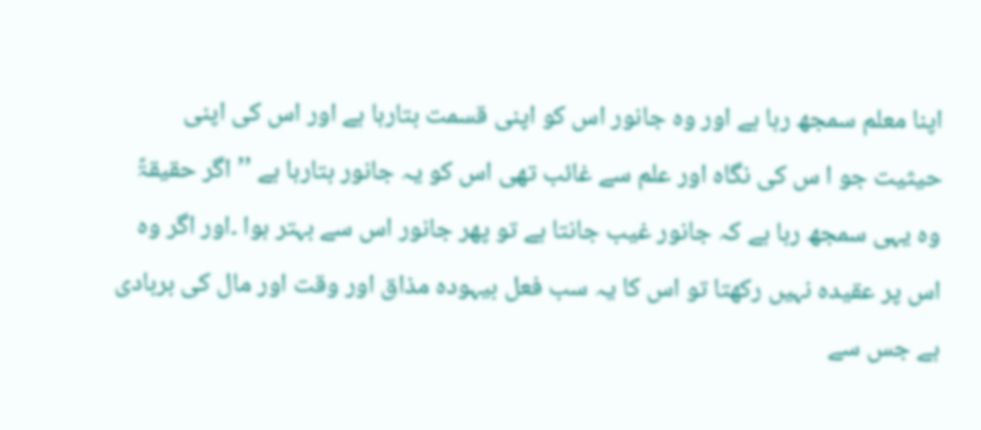اپنا معلم سمجھ رہا ہے اور وہ جانور اس کو اپنی قسمت بتارہا ہے اور اس کی اپنی حیثیت جو ا س کی نگاہ اور علم سے غائب تھی اس کو یہ جانور بتارہا ہے ’’اگر حقیقۃً وہ یہی سمجھ رہا ہے کہ جانور غیب جانتا ہے تو پھر جانور اس سے بہتر ہوا ۔اور اگر وہ اس پر عقیدہ نہیں رکھتا تو اس کا یہ سب فعل بیہودہ مذاق اور وقت اور مال کی بربادی ہے جس سے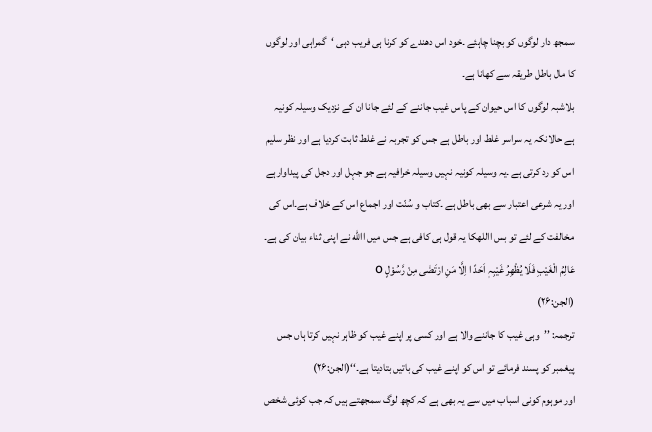سمجھ دار لوگوں کو بچنا چاہئے ۔خود اس دھندے کو کرنا ہی فریب دہی ‘گمراہی اور لوگوں کا مال باطل طریقہ سے کھانا ہے۔
بلاشبہ لوگوں کا اس حیوان کے پاس غیب جاننے کے لئے جانا ان کے نزدیک وسیلہ کونیہ ہے حالانکہ یہ سراسر غلط اور باطل ہے جس کو تجربہ نے غلط ثابت کردیا ہے اور نظر سلیم اس کو رد کرتی ہے ۔یہ وسیلہ کونیہ نہیں وسیلہ خرافیہ ہے جو جہل اور دجل کی پیداوارہے اور یہ شرعی اعتبار سے بھی باطل ہے ۔کتاب و سُنّت اور اجماع اس کے خلاف ہے۔اس کی مخالفت کے لئے تو بس االلهکا یہ قول ہی کافی ہے جس میں االله نے اپنی ثناء بیان کی ہے۔
عَالِمُ الْغَیْبِ فَلَا یُظْھِرُ غَیْبِہٖ اَحَدً ا اِلَّا مَنِ ارْتَضٰی مِنْ رَّسُوْلٍ o
(الجن:۲۶)
ترجمہ: ’’وہی غیب کا جاننے والا ہے اور کسی پر اپنے غیب کو ظاہر نہیں کرتا ہاں جس پیغمبر کو پسند فرمائے تو اس کو اپنے غیب کی باتیں بتادیتا ہے۔‘‘(الجن:۲۶)
اور موہوم کونی اسباب میں سے یہ بھی ہے کہ کچھ لوگ سمجھتے ہیں کہ جب کوئی شخص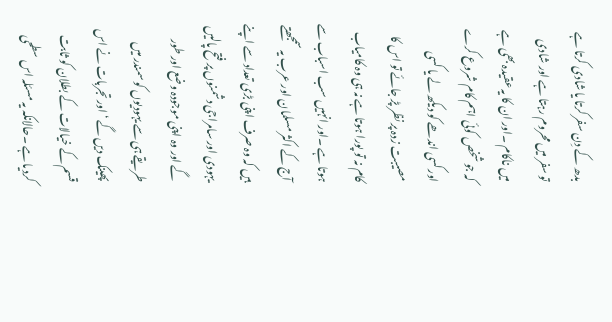بدھ کے دِن سفر کرتا یا شادی کرتا ہے تو سفر میں محروم رہتا ہے اور شادی میں ناکام ۔اور ان کا یہ عقیدہ بھی ہے کہ جو شخص کوئی اہم کام شروع کرے اور کسی اندھے کو دیکھ لے یا کسی مصیبت زدہ پر نظر پڑ جائے تو اس کا کام نہ تو پورا ہوتا ہے نہ ہی وہ کامیاب ہوتا ہے ۔اور انہیں سب اسباب سے آج کے اکثر مسلمان اور عرب یہ سمجھتے ہیں کہ وہ صرف اپنی بڑی تعداد سے اپنے یہودی اور سامراجی دشمنوں پر فتح پالیں گے اور وہ اپنی موجودہ وضع اور طور طریقے ہی سے یہودیوں کو سمندر میں پھینک دیں گے ‘اور تجربات نے اس قسم کے خیالات کے بطلان کو ثابت کردیا ہے ۔حالانکہ یہ مسئلہ اس سطحی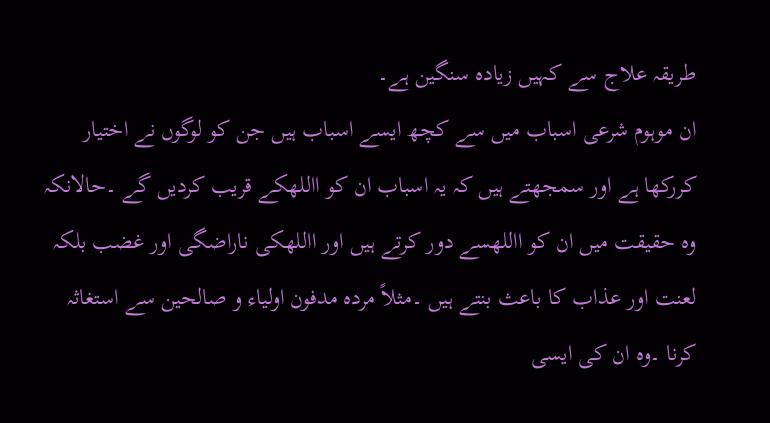طریقہ علاج سے کہیں زیادہ سنگین ہے۔
ان موہوم شرعی اسباب میں سے کچھ ایسے اسباب ہیں جن کو لوگوں نے اختیار کررکھا ہے اور سمجھتے ہیں کہ یہ اسباب ان کو االلهکے قریب کردیں گے ۔حالانکہ وہ حقیقت میں ان کو االلهسے دور کرتے ہیں اور االلهکی ناراضگی اور غضب بلکہ لعنت اور عذاب کا باعث بنتے ہیں ۔مثلاً مردہ مدفون اولیاء و صالحین سے استغاثہ کرنا ۔وہ ان کی ایسی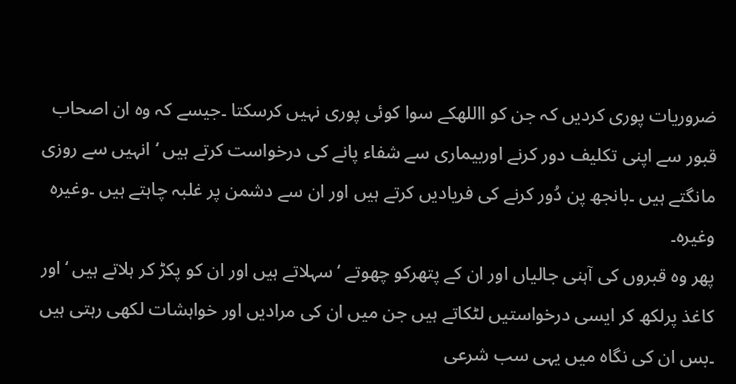ضروریات پوری کردیں کہ جن کو االلهکے سوا کوئی پوری نہیں کرسکتا ۔جیسے کہ وہ ان اصحاب قبور سے اپنی تکلیف دور کرنے اوربیماری سے شفاء پانے کی درخواست کرتے ہیں ‘انہیں سے روزی مانگتے ہیں ۔بانجھ پن دُور کرنے کی فریادیں کرتے ہیں اور ان سے دشمن پر غلبہ چاہتے ہیں ۔وغیرہ وغیرہ۔
پھر وہ قبروں کی آہنی جالیاں اور ان کے پتھرکو چھوتے ‘سہلاتے ہیں اور ان کو پکڑ کر ہلاتے ہیں ‘اور کاغذ پرلکھ کر ایسی درخواستیں لٹکاتے ہیں جن میں ان کی مرادیں اور خواہشات لکھی رہتی ہیں ۔بس ان کی نگاہ میں یہی سب شرعی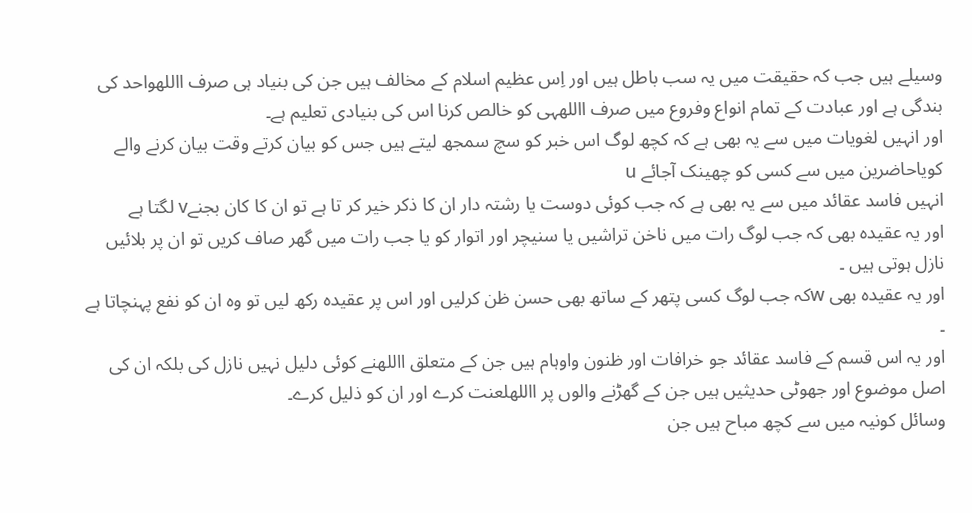وسیلے ہیں جب کہ حقیقت میں یہ سب باطل ہیں اور اِس عظیم اسلام کے مخالف ہیں جن کی بنیاد ہی صرف االلهواحد کی بندگی ہے اور عبادت کے تمام انواع وفروع میں صرف االلهہی کو خالص کرنا اس کی بنیادی تعلیم ہے۔
اور انہیں لغویات میں سے یہ بھی ہے کہ کچھ لوگ اس خبر کو سچ سمجھ لیتے ہیں جس کو بیان کرتے وقت بیان کرنے والے کویاحاضرین میں سے کسی کو چھینک آجائے u
انہیں فاسد عقائد میں سے یہ بھی ہے کہ جب کوئی دوست یا رشتہ دار ان کا ذکر خیر کر تا ہے تو ان کا کان بجنےv لگتا ہے
اور یہ عقیدہ بھی کہ جب لوگ رات میں ناخن تراشیں یا سنیچر اور اتوار کو یا جب رات میں گھر صاف کریں تو ان پر بلائیں نازل ہوتی ہیں ۔
اور یہ عقیدہ بھی wکہ جب لوگ کسی پتھر کے ساتھ بھی حسن ظن کرلیں اور اس پر عقیدہ رکھ لیں تو وہ ان کو نفع پہنچاتا ہے ۔
اور یہ اس قسم کے فاسد عقائد جو خرافات اور ظنون واوہام ہیں جن کے متعلق االلهنے کوئی دلیل نہیں نازل کی بلکہ ان کی اصل موضوع اور جھوٹی حدیثیں ہیں جن کے گھڑنے والوں پر االلهلعنت کرے اور ان کو ذلیل کرے۔
وسائل کونیہ میں سے کچھ مباح ہیں جن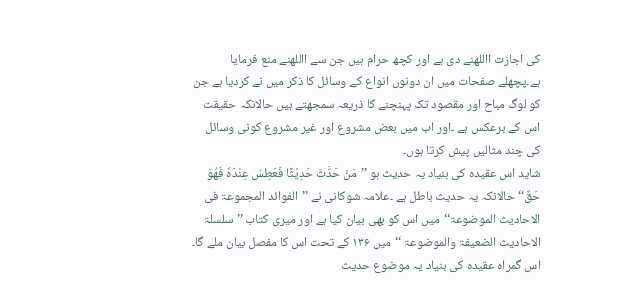کی اجازت االلهنے دی ہے اور کچھ حرام ہیں جن سے االلهنے منع فرمایا ہے۔پچھلے صفحات میں ان دونوں انواع کے وسائل کا ذکر میں نے کردیا ہے جن کو لوگ مباح اور مقصود تک پہنچنے کا ذریعہ سمجھتے ہیں حالانکہ حقیقت اس کے برعکس ہے ۔اور اب میں بعض مشروع اور غیر مشروع کونی وسائل کی چند مثالیں پیش کرتا ہوں۔
شاید اس عقیدہ کی بنیاد یہ حدیث ہو ’’مَنْ حَدَّثَ حَدِیْثًا فَعَطِسَ عِنْدَہٗ فَھُوَ حَقٌ‘‘ حالانکہ یہ حدیث باطل ہے ۔علامہ شوکانی نے ’’الفوائد المجموعۃ فی الاحادیث الموضوعۃ‘‘میں اس کو بھی بیان کیا ہے اور میری کتاب ’’سلسلۃ الاحادیث الضعیفۃ والموضوعۃ ‘‘میں ۱۳۶ کے تحت اس کا مفصل بیان ملے گا۔
اس گمراہ عقیدہ کی بنیاد یہ موضوع حدیث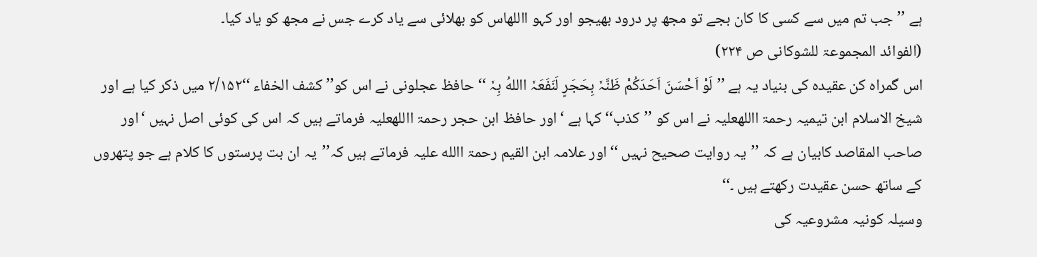ہے ’’جب تم میں سے کسی کا کان بجے تو مجھ پر درود بھیجو اور کہو االلهاس کو بھلائی سے یاد کرے جس نے مجھ کو یاد کیا۔
(الفوائد المجموعۃ للشوکانی ص ۲۲۴)
اس گمراہ کن عقیدہ کی بنیاد یہ ہے ’’لَوْ اَحْسَنَ اَحَدَکُمْ ظَنَّہٗ بِحَجَرٍ لَنَفَعَہٗ االلهُ بِہٗ ‘‘ حافظ عجلونی نے اس کو’’ کشف الخفاء ‘‘۲/۱۵۲ میں ذکر کیا ہے اور شیخ الاسلام ابن تیمیہ رحمۃ االلهعلیہ نے اس کو ’’کذب‘‘کہا ہے ‘اور حافظ ابن حجر رحمۃ االلهعلیہ فرماتے ہیں کہ اس کی کوئی اصل نہیں ‘اور صاحب المقاصد کابیان ہے کہ ’’یہ روایت صحیح نہیں ‘‘اور علامہ ابن القیم رحمۃ االله علیہ فرماتے ہیں کہ’’یہ ان بت پرستوں کا کلام ہے جو پتھروں کے ساتھ حسن عقیدت رکھتے ہیں ۔‘‘
وسیلہ کونیہ مشروعیہ کی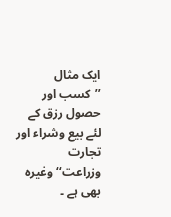ایک مثال ’’کسب اور حصول رزق کے لئے بیع وشراء اور تجارت وزراعت‘‘وغیرہ بھی ہے ۔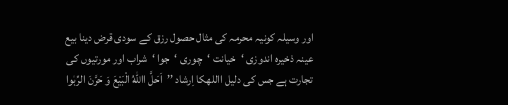اور وسیلہ کونیہ محرمہ کی مثال حصول رزق کے سودی قرض دینا بیع عینہ ذخیرہ اندوزی ‘خیانت ‘چوری ‘جوا ‘شراب اور مورتیوں کی تجارت ہے جس کی دلیل االلهکا اِرشاد ’’اَحَلَّ االلهُ الْبَیْعَ وَ حَرَّنَ الرِّبٰوا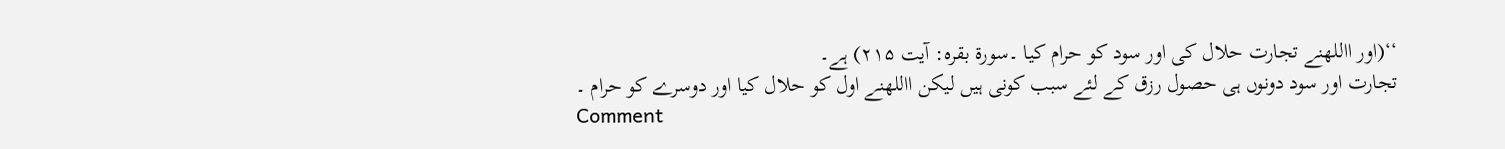‘‘(اور االلهنے تجارت حلال کی اور سود کو حرام کیا ۔سورۃ بقرہ: آیت ۲۱۵) ہے۔
تجارت اور سود دونوں ہی حصول رزق کے لئے سبب کونی ہیں لیکن االلهنے اول کو حلال کیا اور دوسرے کو حرام ۔
Comment